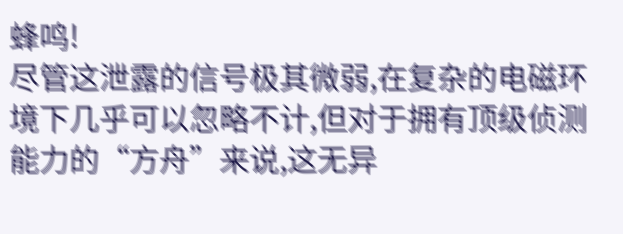蜂鸣!
尽管这泄露的信号极其微弱,在复杂的电磁环境下几乎可以忽略不计,但对于拥有顶级侦测能力的“方舟”来说,这无异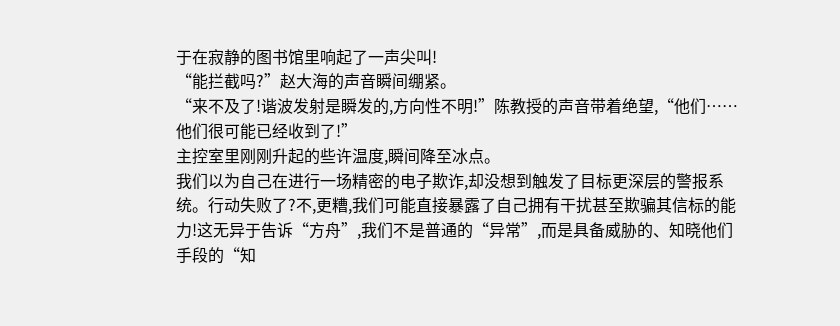于在寂静的图书馆里响起了一声尖叫!
“能拦截吗?”赵大海的声音瞬间绷紧。
“来不及了!谐波发射是瞬发的,方向性不明!”陈教授的声音带着绝望,“他们……他们很可能已经收到了!”
主控室里刚刚升起的些许温度,瞬间降至冰点。
我们以为自己在进行一场精密的电子欺诈,却没想到触发了目标更深层的警报系统。行动失败了?不,更糟,我们可能直接暴露了自己拥有干扰甚至欺骗其信标的能力!这无异于告诉“方舟”,我们不是普通的“异常”,而是具备威胁的、知晓他们手段的“知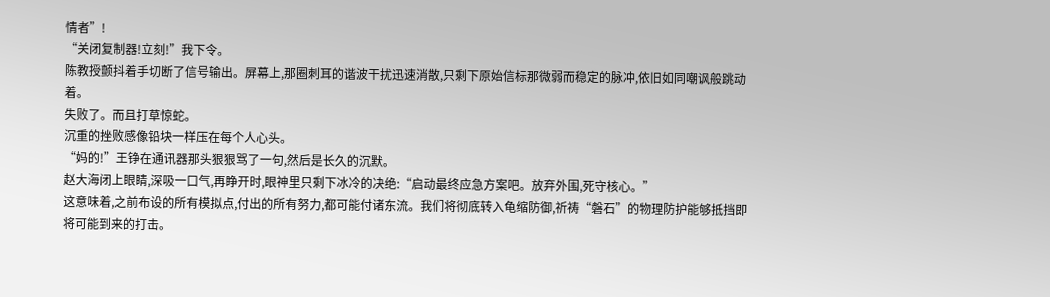情者”!
“关闭复制器!立刻!”我下令。
陈教授颤抖着手切断了信号输出。屏幕上,那圈刺耳的谐波干扰迅速消散,只剩下原始信标那微弱而稳定的脉冲,依旧如同嘲讽般跳动着。
失败了。而且打草惊蛇。
沉重的挫败感像铅块一样压在每个人心头。
“妈的!”王铮在通讯器那头狠狠骂了一句,然后是长久的沉默。
赵大海闭上眼睛,深吸一口气,再睁开时,眼神里只剩下冰冷的决绝:“启动最终应急方案吧。放弃外围,死守核心。”
这意味着,之前布设的所有模拟点,付出的所有努力,都可能付诸东流。我们将彻底转入龟缩防御,祈祷“磐石”的物理防护能够抵挡即将可能到来的打击。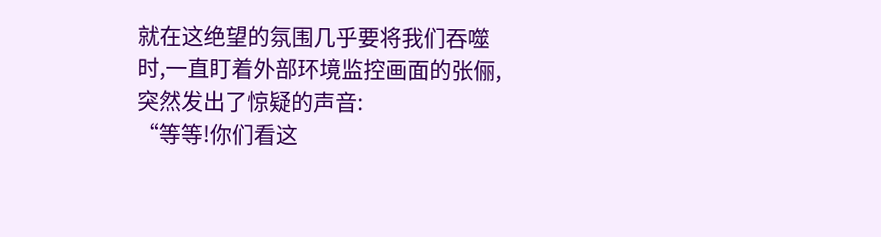就在这绝望的氛围几乎要将我们吞噬时,一直盯着外部环境监控画面的张俪,突然发出了惊疑的声音:
“等等!你们看这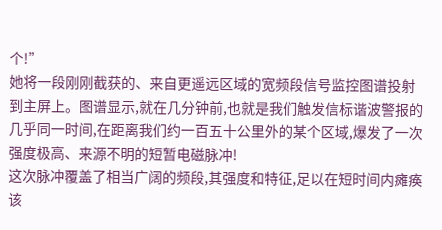个!”
她将一段刚刚截获的、来自更遥远区域的宽频段信号监控图谱投射到主屏上。图谱显示,就在几分钟前,也就是我们触发信标谐波警报的几乎同一时间,在距离我们约一百五十公里外的某个区域,爆发了一次强度极高、来源不明的短暂电磁脉冲!
这次脉冲覆盖了相当广阔的频段,其强度和特征,足以在短时间内瘫痪该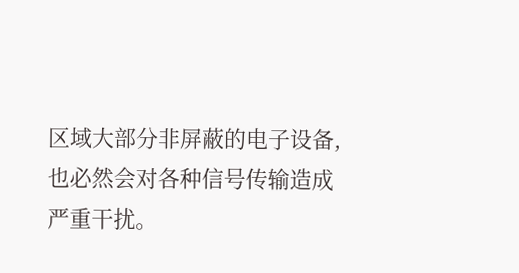区域大部分非屏蔽的电子设备,也必然会对各种信号传输造成严重干扰。